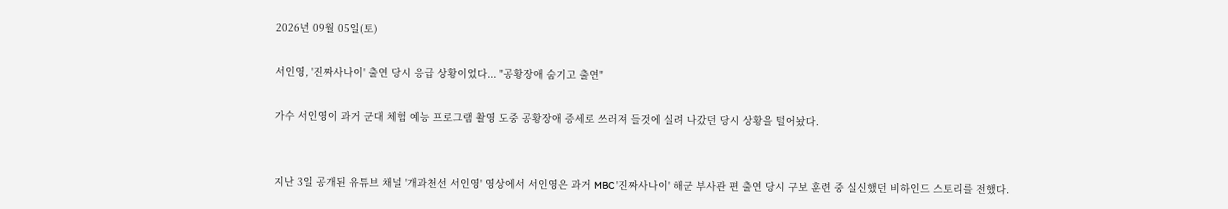2026년 09월 05일(토)

서인영, '진짜사나이' 출연 당시 응급 상황이었다... "공황장애 숨기고 출연"

가수 서인영이 과거 군대 체험 예능 프로그램 촬영 도중 공황장애 증세로 쓰러져 들것에 실려 나갔던 당시 상황을 털어놨다.


지난 3일 공개된 유튜브 채널 '개과천선 서인영' 영상에서 서인영은 과거 MBC '진짜사나이' 해군 부사관 편 출연 당시 구보 훈련 중 실신했던 비하인드 스토리를 전했다.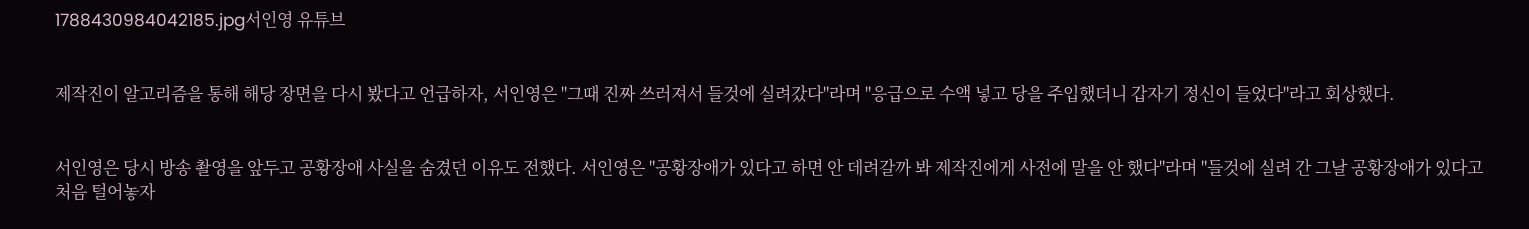1788430984042185.jpg서인영 유튜브


제작진이 알고리즘을 통해 해당 장면을 다시 봤다고 언급하자, 서인영은 "그때 진짜 쓰러져서 들것에 실려갔다"라며 "응급으로 수액 넣고 당을 주입했더니 갑자기 정신이 들었다"라고 회상했다.


서인영은 당시 방송 촬영을 앞두고 공황장애 사실을 숨겼던 이유도 전했다. 서인영은 "공황장애가 있다고 하면 안 데려갈까 봐 제작진에게 사전에 말을 안 했다"라며 "들것에 실려 간 그날 공황장애가 있다고 처음 털어놓자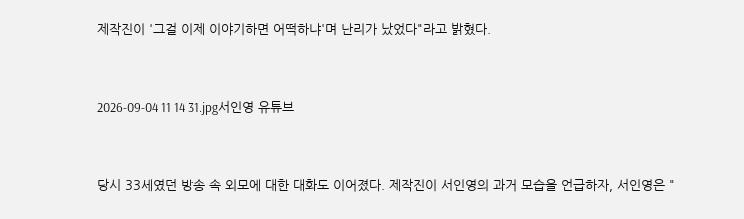제작진이 '그걸 이제 이야기하면 어떡하냐'며 난리가 났었다"라고 밝혔다.


2026-09-04 11 14 31.jpg서인영 유튜브


당시 33세였던 방송 속 외모에 대한 대화도 이어졌다. 제작진이 서인영의 과거 모습을 언급하자, 서인영은 "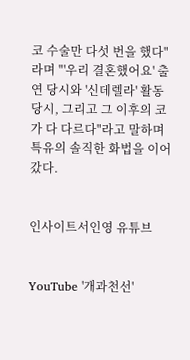코 수술만 다섯 번을 했다"라며 "'우리 결혼했어요' 출연 당시와 '신데렐라' 활동 당시, 그리고 그 이후의 코가 다 다르다"라고 말하며 특유의 솔직한 화법을 이어갔다.


인사이트서인영 유튜브


YouTube '개과천선'